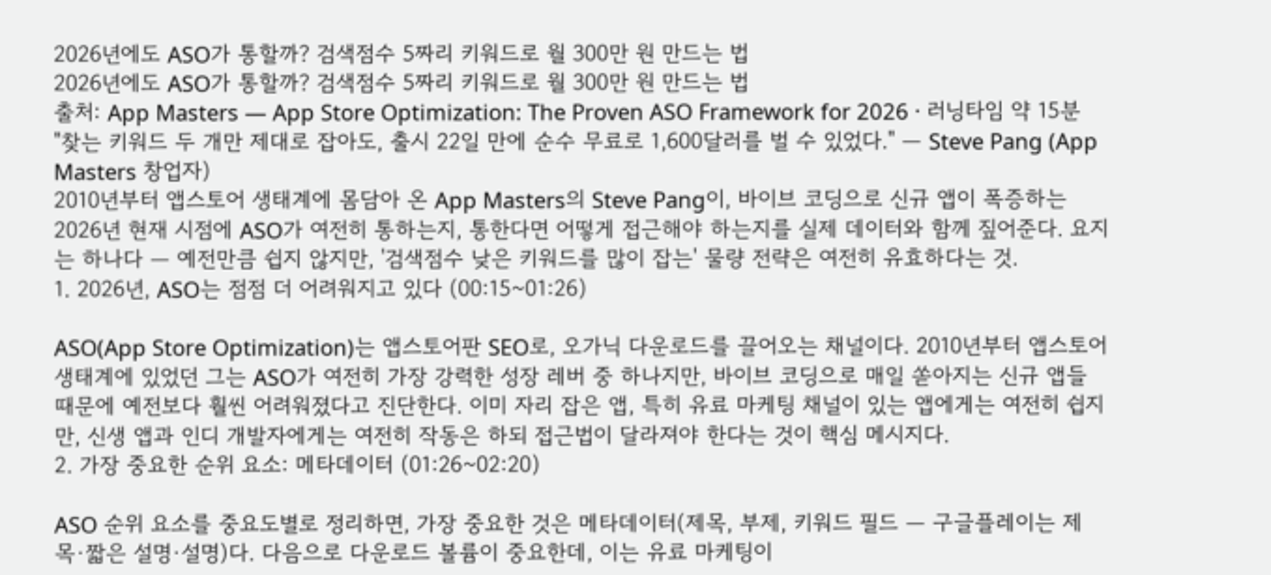2026년에도 ASO가 통할까? 검색점수 5짜리 키워드로 월 300만 원 만드는 법
2026년에도 ASO가 통할까? 검색점수 5짜리 키워드로 월 300만 원 만드는 법
출처: App Masters — App Store Optimization: The Proven ASO Framework for 2026 · 러닝타임 약 15분
"찾는 키워드 두 개만 제대로 잡아도, 출시 22일 만에 순수 무료로 1,600달러를 벌 수 있었다." — Steve Pang (App Masters 창업자)
2010년부터 앱스토어 생태계에 몸담아 온 App Masters의 Steve Pang이, 바이브 코딩으로 신규 앱이 폭증하는 2026년 현재 시점에 ASO가 여전히 통하는지, 통한다면 어떻게 접근해야 하는지를 실제 데이터와 함께 짚어준다. 요지는 하나다 — 예전만큼 쉽지 않지만, '검색점수 낮은 키워드를 많이 잡는' 물량 전략은 여전히 유효하다는 것.
1. 2026년, ASO는 점점 더 어려워지고 있다 (00:15~01:26)

ASO(App Store Optimization)는 앱스토어판 SEO로, 오가닉 다운로드를 끌어오는 채널이다. 2010년부터 앱스토어 생태계에 있었던 그는 ASO가 여전히 가장 강력한 성장 레버 중 하나지만, 바이브 코딩으로 매일 쏟아지는 신규 앱들 때문에 예전보다 훨씬 어려워졌다고 진단한다. 이미 자리 잡은 앱, 특히 유료 마케팅 채널이 있는 앱에게는 여전히 쉽지만, 신생 앱과 인디 개발자에게는 여전히 작동은 하되 접근법이 달라져야 한다는 것이 핵심 메시지다.
2. 가장 중요한 순위 요소: 메타데이터 (01:26~02:20)

ASO 순위 요소를 중요도별로 정리하면, 가장 중요한 것은 메타데이터(제목, 부제, 키워드 필드 — 구글플레이는 제목·짧은 설명·설명)다. 다음으로 다운로드 볼륨이 중요한데, 이는 유료 마케팅이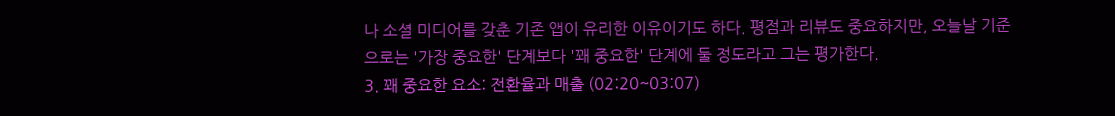나 소셜 미디어를 갖춘 기존 앱이 유리한 이유이기도 하다. 평점과 리뷰도 중요하지만, 오늘날 기준으로는 '가장 중요한' 단계보다 '꽤 중요한' 단계에 둘 정도라고 그는 평가한다.
3. 꽤 중요한 요소: 전환율과 매출 (02:20~03:07)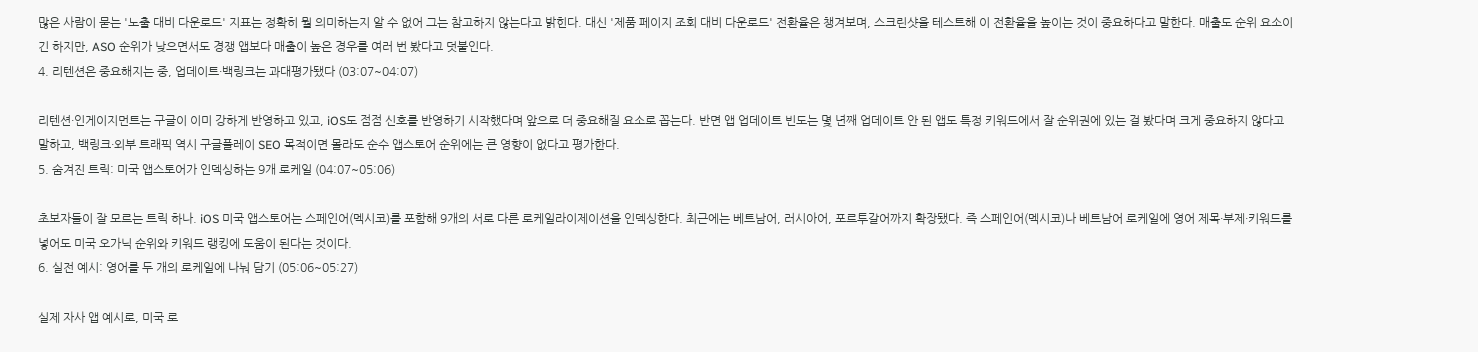많은 사람이 묻는 '노출 대비 다운로드' 지표는 정확히 뭘 의미하는지 알 수 없어 그는 참고하지 않는다고 밝힌다. 대신 '제품 페이지 조회 대비 다운로드' 전환율은 챙겨보며, 스크린샷을 테스트해 이 전환율을 높이는 것이 중요하다고 말한다. 매출도 순위 요소이긴 하지만, ASO 순위가 낮으면서도 경쟁 앱보다 매출이 높은 경우를 여러 번 봤다고 덧붙인다.
4. 리텐션은 중요해지는 중, 업데이트·백링크는 과대평가됐다 (03:07~04:07)

리텐션·인게이지먼트는 구글이 이미 강하게 반영하고 있고, iOS도 점점 신호를 반영하기 시작했다며 앞으로 더 중요해질 요소로 꼽는다. 반면 앱 업데이트 빈도는 몇 년째 업데이트 안 된 앱도 특정 키워드에서 잘 순위권에 있는 걸 봤다며 크게 중요하지 않다고 말하고, 백링크·외부 트래픽 역시 구글플레이 SEO 목적이면 몰라도 순수 앱스토어 순위에는 큰 영향이 없다고 평가한다.
5. 숨겨진 트릭: 미국 앱스토어가 인덱싱하는 9개 로케일 (04:07~05:06)

초보자들이 잘 모르는 트릭 하나. iOS 미국 앱스토어는 스페인어(멕시코)를 포함해 9개의 서로 다른 로케일라이제이션을 인덱싱한다. 최근에는 베트남어, 러시아어, 포르투갈어까지 확장됐다. 즉 스페인어(멕시코)나 베트남어 로케일에 영어 제목·부제·키워드를 넣어도 미국 오가닉 순위와 키워드 랭킹에 도움이 된다는 것이다.
6. 실전 예시: 영어를 두 개의 로케일에 나눠 담기 (05:06~05:27)

실제 자사 앱 예시로, 미국 로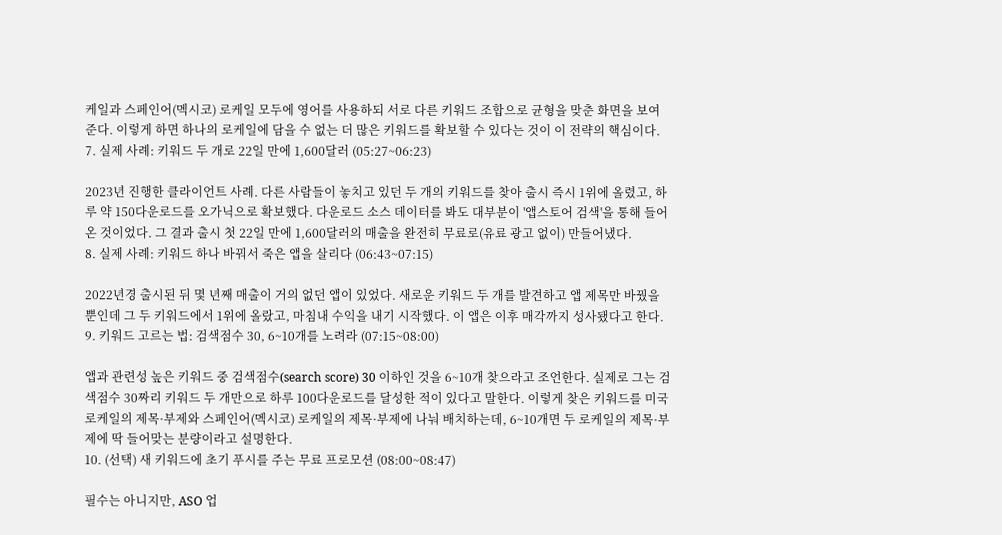케일과 스페인어(멕시코) 로케일 모두에 영어를 사용하되 서로 다른 키워드 조합으로 균형을 맞춘 화면을 보여준다. 이렇게 하면 하나의 로케일에 담을 수 없는 더 많은 키워드를 확보할 수 있다는 것이 이 전략의 핵심이다.
7. 실제 사례: 키워드 두 개로 22일 만에 1,600달러 (05:27~06:23)

2023년 진행한 클라이언트 사례. 다른 사람들이 놓치고 있던 두 개의 키워드를 찾아 출시 즉시 1위에 올렸고, 하루 약 150다운로드를 오가닉으로 확보했다. 다운로드 소스 데이터를 봐도 대부분이 '앱스토어 검색'을 통해 들어온 것이었다. 그 결과 출시 첫 22일 만에 1,600달러의 매출을 완전히 무료로(유료 광고 없이) 만들어냈다.
8. 실제 사례: 키워드 하나 바꿔서 죽은 앱을 살리다 (06:43~07:15)

2022년경 출시된 뒤 몇 년째 매출이 거의 없던 앱이 있었다. 새로운 키워드 두 개를 발견하고 앱 제목만 바꿨을 뿐인데 그 두 키워드에서 1위에 올랐고, 마침내 수익을 내기 시작했다. 이 앱은 이후 매각까지 성사됐다고 한다.
9. 키워드 고르는 법: 검색점수 30, 6~10개를 노려라 (07:15~08:00)

앱과 관련성 높은 키워드 중 검색점수(search score) 30 이하인 것을 6~10개 찾으라고 조언한다. 실제로 그는 검색점수 30짜리 키워드 두 개만으로 하루 100다운로드를 달성한 적이 있다고 말한다. 이렇게 찾은 키워드를 미국 로케일의 제목·부제와 스페인어(멕시코) 로케일의 제목·부제에 나눠 배치하는데, 6~10개면 두 로케일의 제목·부제에 딱 들어맞는 분량이라고 설명한다.
10. (선택) 새 키워드에 초기 푸시를 주는 무료 프로모션 (08:00~08:47)

필수는 아니지만, ASO 업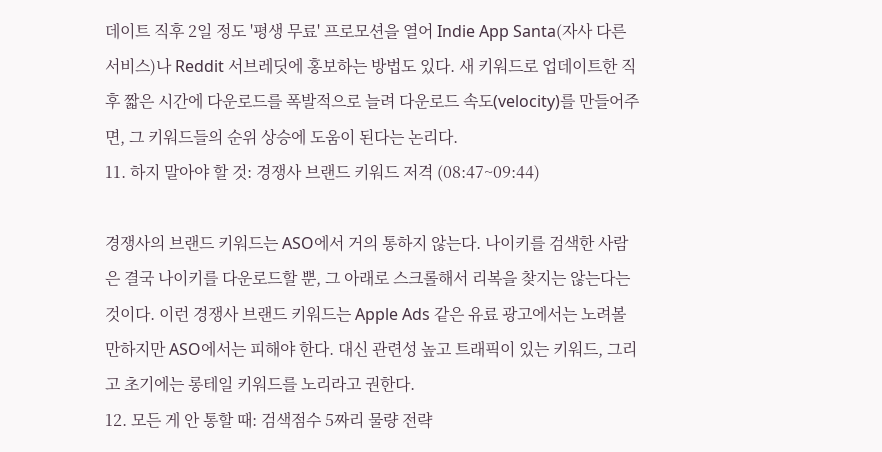데이트 직후 2일 정도 '평생 무료' 프로모션을 열어 Indie App Santa(자사 다른 서비스)나 Reddit 서브레딧에 홍보하는 방법도 있다. 새 키워드로 업데이트한 직후 짧은 시간에 다운로드를 폭발적으로 늘려 다운로드 속도(velocity)를 만들어주면, 그 키워드들의 순위 상승에 도움이 된다는 논리다.
11. 하지 말아야 할 것: 경쟁사 브랜드 키워드 저격 (08:47~09:44)

경쟁사의 브랜드 키워드는 ASO에서 거의 통하지 않는다. 나이키를 검색한 사람은 결국 나이키를 다운로드할 뿐, 그 아래로 스크롤해서 리복을 찾지는 않는다는 것이다. 이런 경쟁사 브랜드 키워드는 Apple Ads 같은 유료 광고에서는 노려볼 만하지만 ASO에서는 피해야 한다. 대신 관련성 높고 트래픽이 있는 키워드, 그리고 초기에는 롱테일 키워드를 노리라고 권한다.
12. 모든 게 안 통할 때: 검색점수 5짜리 물량 전략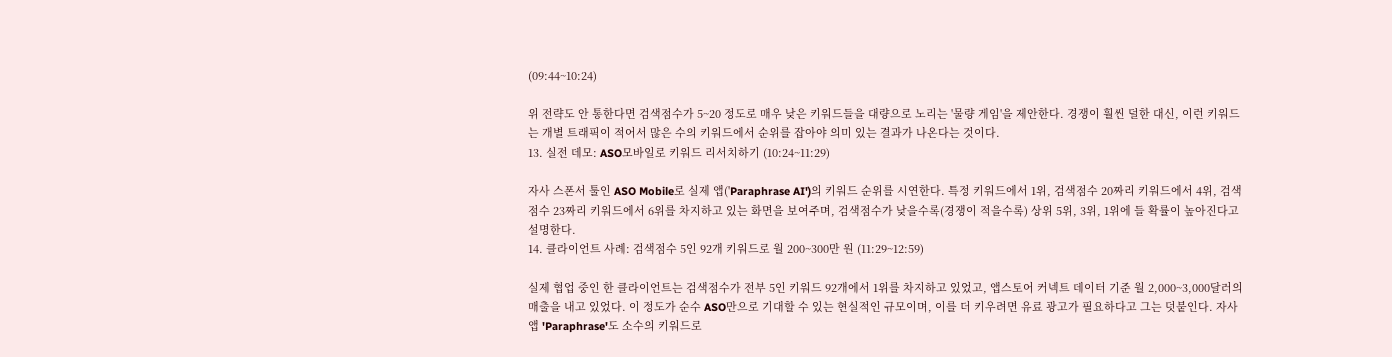(09:44~10:24)

위 전략도 안 통한다면 검색점수가 5~20 정도로 매우 낮은 키워드들을 대량으로 노리는 '물량 게임'을 제안한다. 경쟁이 훨씬 덜한 대신, 이런 키워드는 개별 트래픽이 적어서 많은 수의 키워드에서 순위를 잡아야 의미 있는 결과가 나온다는 것이다.
13. 실전 데모: ASO모바일로 키워드 리서치하기 (10:24~11:29)

자사 스폰서 툴인 ASO Mobile로 실제 앱('Paraphrase AI')의 키워드 순위를 시연한다. 특정 키워드에서 1위, 검색점수 20짜리 키워드에서 4위, 검색점수 23짜리 키워드에서 6위를 차지하고 있는 화면을 보여주며, 검색점수가 낮을수록(경쟁이 적을수록) 상위 5위, 3위, 1위에 들 확률이 높아진다고 설명한다.
14. 클라이언트 사례: 검색점수 5인 92개 키워드로 월 200~300만 원 (11:29~12:59)

실제 협업 중인 한 클라이언트는 검색점수가 전부 5인 키워드 92개에서 1위를 차지하고 있었고, 앱스토어 커넥트 데이터 기준 월 2,000~3,000달러의 매출을 내고 있었다. 이 정도가 순수 ASO만으로 기대할 수 있는 현실적인 규모이며, 이를 더 키우려면 유료 광고가 필요하다고 그는 덧붙인다. 자사 앱 'Paraphrase'도 소수의 키워드로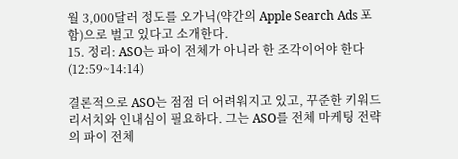월 3,000달러 정도를 오가닉(약간의 Apple Search Ads 포함)으로 벌고 있다고 소개한다.
15. 정리: ASO는 파이 전체가 아니라 한 조각이어야 한다 (12:59~14:14)

결론적으로 ASO는 점점 더 어려워지고 있고, 꾸준한 키워드 리서치와 인내심이 필요하다. 그는 ASO를 전체 마케팅 전략의 파이 전체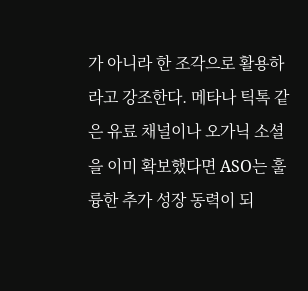가 아니라 한 조각으로 활용하라고 강조한다. 메타나 틱톡 같은 유료 채널이나 오가닉 소셜을 이미 확보했다면 ASO는 훌륭한 추가 성장 동력이 되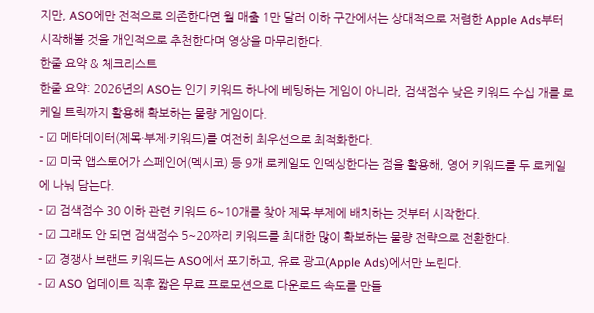지만, ASO에만 전적으로 의존한다면 월 매출 1만 달러 이하 구간에서는 상대적으로 저렴한 Apple Ads부터 시작해볼 것을 개인적으로 추천한다며 영상을 마무리한다.
한줄 요약 & 체크리스트
한줄 요약: 2026년의 ASO는 인기 키워드 하나에 베팅하는 게임이 아니라, 검색점수 낮은 키워드 수십 개를 로케일 트릭까지 활용해 확보하는 물량 게임이다.
- ☑ 메타데이터(제목·부제·키워드)를 여전히 최우선으로 최적화한다.
- ☑ 미국 앱스토어가 스페인어(멕시코) 등 9개 로케일도 인덱싱한다는 점을 활용해, 영어 키워드를 두 로케일에 나눠 담는다.
- ☑ 검색점수 30 이하 관련 키워드 6~10개를 찾아 제목·부제에 배치하는 것부터 시작한다.
- ☑ 그래도 안 되면 검색점수 5~20짜리 키워드를 최대한 많이 확보하는 물량 전략으로 전환한다.
- ☑ 경쟁사 브랜드 키워드는 ASO에서 포기하고, 유료 광고(Apple Ads)에서만 노린다.
- ☑ ASO 업데이트 직후 짧은 무료 프로모션으로 다운로드 속도를 만들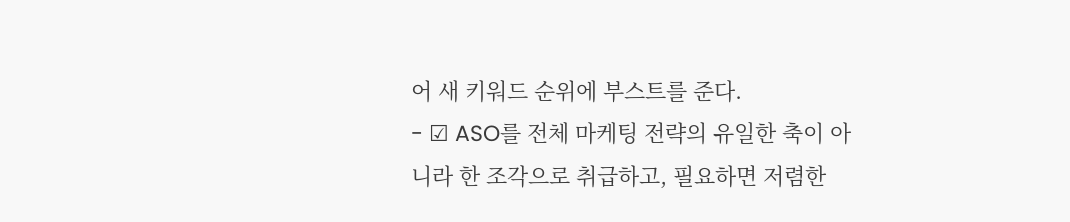어 새 키워드 순위에 부스트를 준다.
- ☑ ASO를 전체 마케팅 전략의 유일한 축이 아니라 한 조각으로 취급하고, 필요하면 저렴한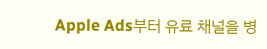Apple Ads부터 유료 채널을 병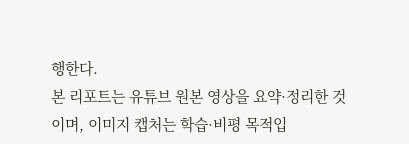행한다.
본 리포트는 유튜브 원본 영상을 요약·정리한 것이며, 이미지 캡처는 학습·비평 목적입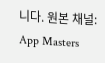니다. 원본 채널: App Masters